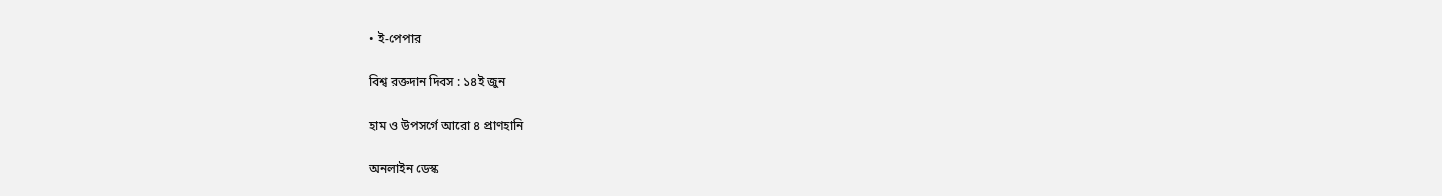• ই-পেপার

বিশ্ব রক্তদান দিবস : ১৪ই জুন

হাম ও উপসর্গে আরো ৪ প্রাণহানি

অনলাইন ডেস্ক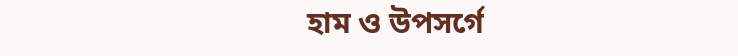হাম ও উপসর্গে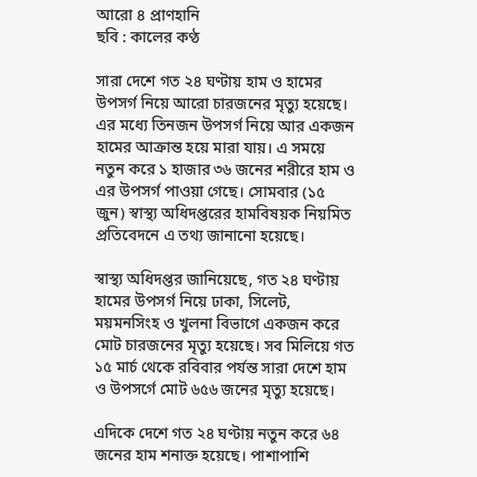আরো ৪ প্রাণহানি
ছবি : কালের কণ্ঠ

সারা দেশে গত ২৪ ঘণ্টায় হাম ও হামের উপসর্গ নিয়ে আরো চারজনের মৃত্যু হয়েছে। এর মধ্যে তিনজন উপসর্গ নিয়ে আর একজন হামের আক্রান্ত হয়ে মারা যায়। এ সময়ে নতুন করে ১ হাজার ৩৬ জনের শরীরে হাম ও এর উপসর্গ পাওয়া গেছে। সোমবার (১৫ জুন) স্বাস্থ্য অধিদপ্তরের হামবিষয়ক নিয়মিত প্রতিবেদনে এ তথ্য জানানো হয়েছে।

স্বাস্থ্য অধিদপ্তর জানিয়েছে, গত ২৪ ঘণ্টায় হামের উপসর্গ নিয়ে ঢাকা, সিলেট, ময়মনসিংহ ও খুলনা বিভাগে একজন করে মোট চারজনের মৃত্যু হয়েছে। সব মিলিয়ে গত ১৫ মার্চ থেকে রবিবার পর্যন্ত সারা দেশে হাম ও উপসর্গে মোট ৬৫৬ জনের মৃত্যু হয়েছে।

এদিকে দেশে গত ২৪ ঘণ্টায় নতুন করে ৬৪ জনের হাম শনাক্ত হয়েছে। পাশাপাশি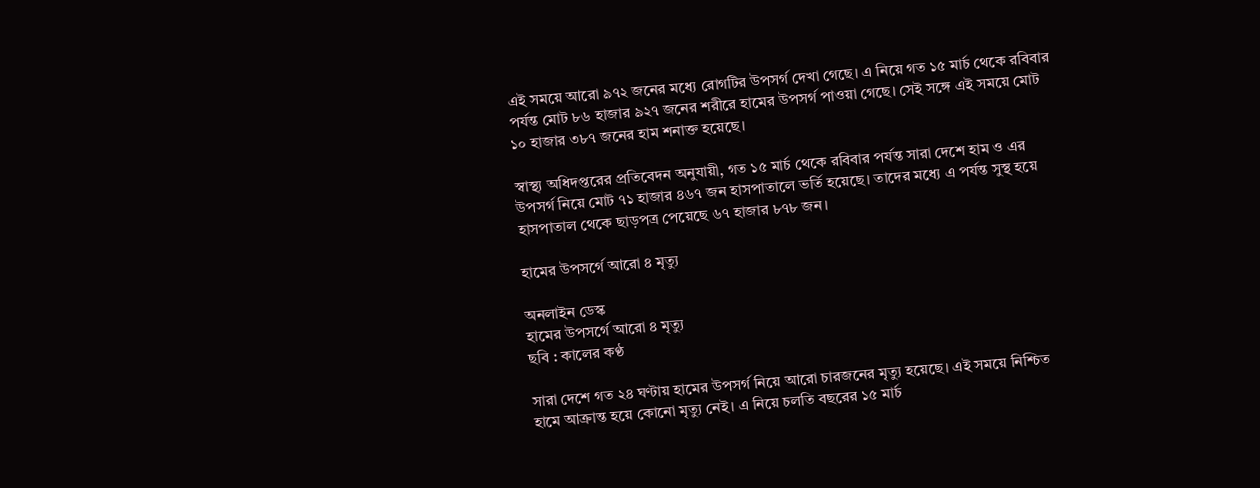এই সময়ে আরো ৯৭২ জনের মধ্যে রোগটির উপসর্গ দেখা গেছে। এ নিয়ে গত ১৫ মার্চ থেকে রবিবার পর্যন্ত মোট ৮৬ হাজার ৯২৭ জনের শরীরে হামের উপসর্গ পাওয়া গেছে। সেই সঙ্গে এই সময়ে মোট ১০ হাজার ৩৮৭ জনের হাম শনাক্ত হয়েছে।

স্বাস্থ্য অধিদপ্তরের প্রতিবেদন অনুযায়ী, গত ১৫ মার্চ থেকে রবিবার পর্যন্ত সারা দেশে হাম ও এর উপসর্গ নিয়ে মোট ৭১ হাজার ৪৬৭ জন হাসপাতালে ভর্তি হয়েছে। তাদের মধ্যে এ পর্যন্ত সুস্থ হয়ে হাসপাতাল থেকে ছাড়পত্র পেয়েছে ৬৭ হাজার ৮৭৮ জন।

হামের উপসর্গে আরো ৪ মৃত্যু

অনলাইন ডেস্ক
হামের উপসর্গে আরো ৪ মৃত্যু
ছবি : কালের কণ্ঠ

সারা দেশে গত ২৪ ঘণ্টায় হামের উপসর্গ নিয়ে আরো চারজনের মৃত্যু হয়েছে। এই সময়ে নিশ্চিত হামে আক্রান্ত হয়ে কোনো মৃত্যু নেই। এ নিয়ে চলতি বছরের ১৫ মার্চ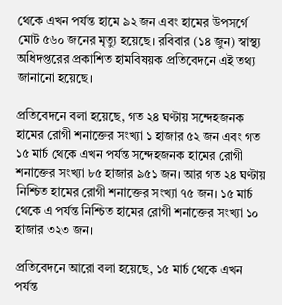থেকে এখন পর্যন্ত হামে ৯২ জন এবং হামের উপসর্গে মোট ৫৬০ জনের মৃত্যু হয়েছে। রবিবার (১৪ জুন) স্বাস্থ্য অধিদপ্তরের প্রকাশিত হামবিষয়ক প্রতিবেদনে এই তথ্য জানানো হয়েছে।

প্রতিবেদনে বলা হয়েছে, গত ২৪ ঘণ্টায় সন্দেহজনক হামের রোগী শনাক্তের সংখ্যা ১ হাজার ৫২ জন এবং গত ১৫ মার্চ থেকে এখন পর্যন্ত সন্দেহজনক হামের রোগী শনাক্তের সংখ্যা ৮৫ হাজার ৯৫১ জন। আর গত ২৪ ঘণ্টায় নিশ্চিত হামের রোগী শনাক্তের সংখ্যা ৭৫ জন। ১৫ মার্চ থেকে এ পর্যন্ত নিশ্চিত হামের রোগী শনাক্তের সংখ্যা ১০ হাজার ৩২৩ জন।

প্রতিবেদনে আরো বলা হয়েছে, ১৫ মার্চ থেকে এখন পর্যন্ত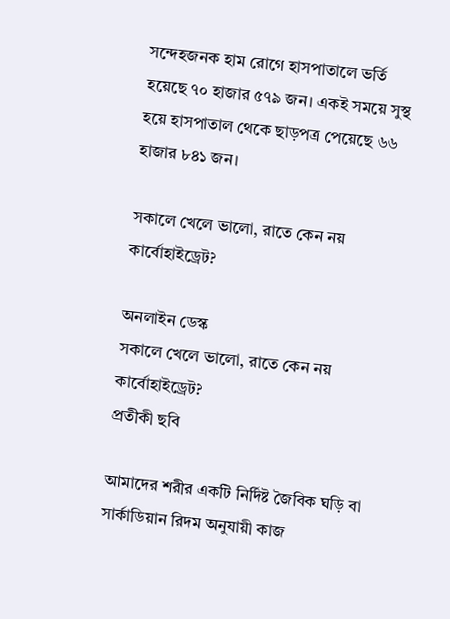সন্দেহজনক হাম রোগে হাসপাতালে ভর্তি হয়েছে ৭০ হাজার ৫৭৯ জন। একই সময়ে সুস্থ হয়ে হাসপাতাল থেকে ছাড়পত্র পেয়েছে ৬৬ হাজার ৮৪১ জন।

সকালে খেলে ভালো, রাতে কেন নয় কার্বোহাইড্রেট?

অনলাইন ডেস্ক
সকালে খেলে ভালো, রাতে কেন নয় কার্বোহাইড্রেট?
প্রতীকী ছবি

আমাদের শরীর একটি নির্দিষ্ট জৈবিক ঘড়ি বা সার্কাডিয়ান রিদম অনুযায়ী কাজ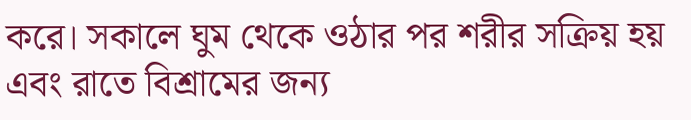করে। সকালে ঘুম থেকে ওঠার পর শরীর সক্রিয় হয় এবং রাতে বিশ্রামের জন্য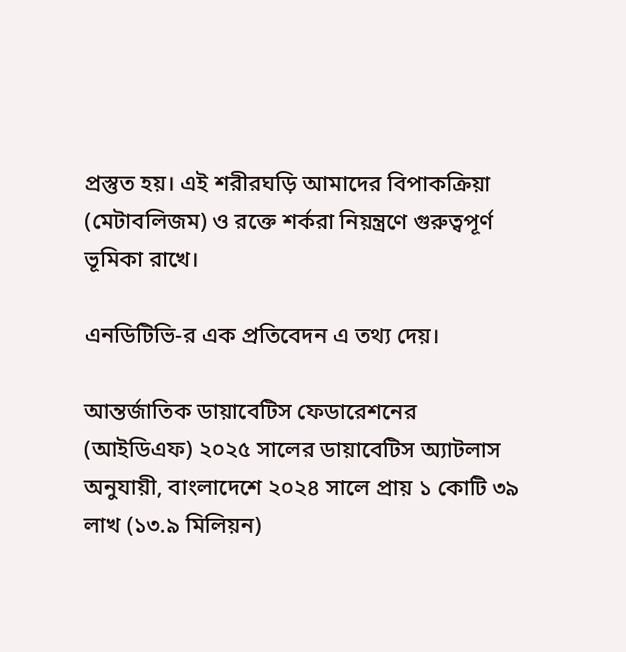প্রস্তুত হয়। এই শরীরঘড়ি আমাদের বিপাকক্রিয়া (মেটাবলিজম) ও রক্তে শর্করা নিয়ন্ত্রণে গুরুত্বপূর্ণ ভূমিকা রাখে।

এনডিটিভি-র এক প্রতিবেদন এ তথ্য দেয়।

আন্তর্জাতিক ডায়াবেটিস ফেডারেশনের (আইডিএফ) ২০২৫ সালের ডায়াবেটিস অ্যাটলাস অনুযায়ী, বাংলাদেশে ২০২৪ সালে প্রায় ১ কোটি ৩৯ লাখ (১৩.৯ মিলিয়ন)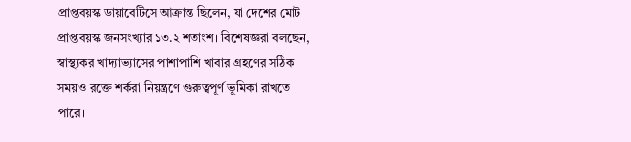প্রাপ্তবয়স্ক ডায়াবেটিসে আক্রান্ত ছিলেন, যা দেশের মোট প্রাপ্তবয়স্ক জনসংখ্যার ১৩.২ শতাংশ। বিশেষজ্ঞরা বলছেন, স্বাস্থ্যকর খাদ্যাভ্যাসের পাশাপাশি খাবার গ্রহণের সঠিক সময়ও রক্তে শর্করা নিয়ন্ত্রণে গুরুত্বপূর্ণ ভূমিকা রাখতে পারে।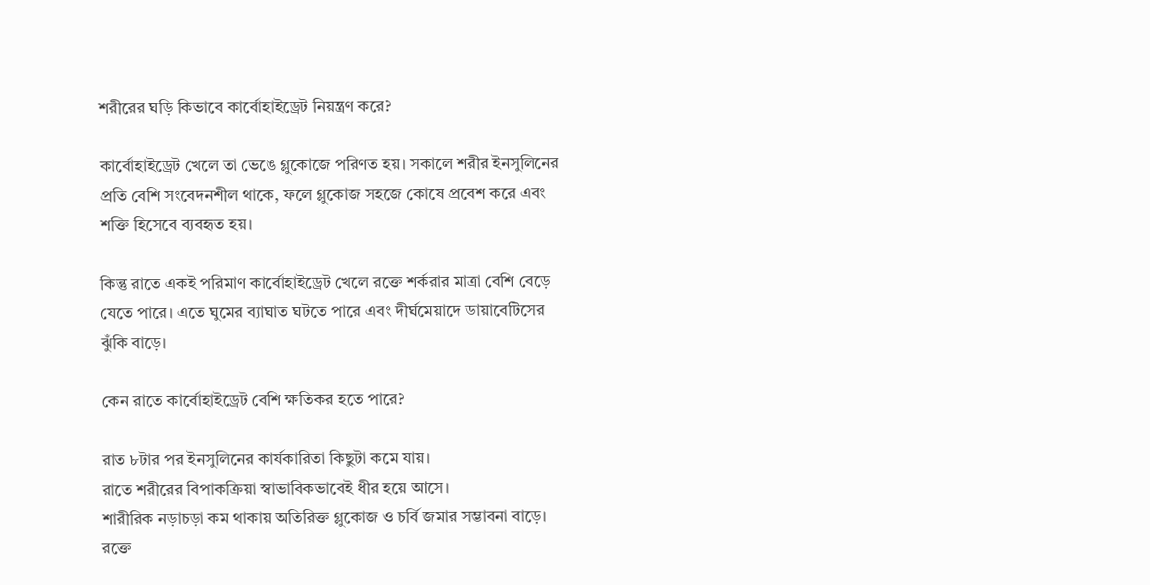শরীরের ঘড়ি কিভাবে কার্বোহাইড্রেট নিয়ন্ত্রণ করে?

কার্বোহাইড্রেট খেলে তা ভেঙে গ্লুকোজে পরিণত হয়। সকালে শরীর ইনসুলিনের প্রতি বেশি সংবেদনশীল থাকে, ফলে গ্লুকোজ সহজে কোষে প্রবেশ করে এবং শক্তি হিসেবে ব্যবহৃত হয়।

কিন্তু রাতে একই পরিমাণ কার্বোহাইড্রেট খেলে রক্তে শর্করার মাত্রা বেশি বেড়ে যেতে পারে। এতে ঘুমের ব্যাঘাত ঘটতে পারে এবং দীর্ঘমেয়াদে ডায়াবেটিসের ঝুঁকি বাড়ে।

কেন রাতে কার্বোহাইড্রেট বেশি ক্ষতিকর হতে পারে?

রাত ৮টার পর ইনসুলিনের কার্যকারিতা কিছুটা কমে যায়।
রাতে শরীরের বিপাকক্রিয়া স্বাভাবিকভাবেই ধীর হয়ে আসে।
শারীরিক নড়াচড়া কম থাকায় অতিরিক্ত গ্লুকোজ ও চর্বি জমার সম্ভাবনা বাড়ে।
রক্তে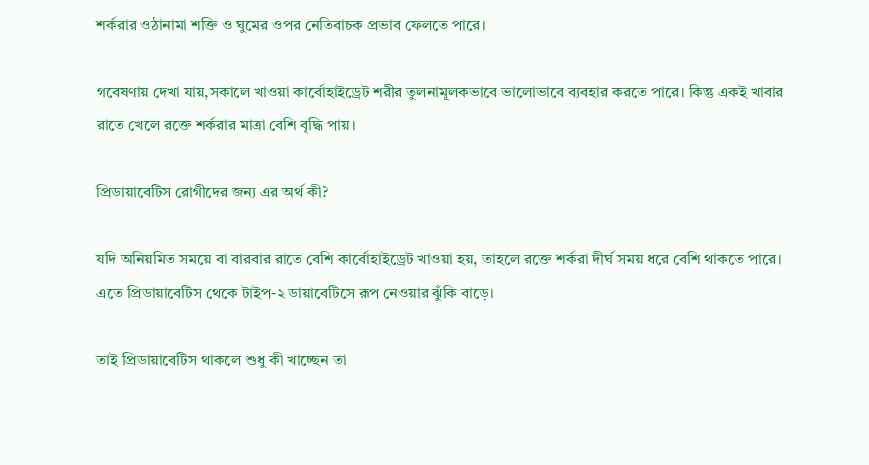শর্করার ওঠানামা শক্তি ও ঘুমের ওপর নেতিবাচক প্রভাব ফেলতে পারে।

গবেষণায় দেখা যায়,সকালে খাওয়া কার্বোহাইড্রেট শরীর তুলনামূলকভাবে ভালোভাবে ব্যবহার করতে পারে। কিন্তু একই খাবার রাতে খেলে রক্তে শর্করার মাত্রা বেশি বৃদ্ধি পায়।

প্রিডায়াবেটিস রোগীদের জন্য এর অর্থ কী?

যদি অনিয়মিত সময়ে বা বারবার রাতে বেশি কার্বোহাইড্রেট খাওয়া হয়, তাহলে রক্তে শর্করা দীর্ঘ সময় ধরে বেশি থাকতে পারে। এতে প্রিডায়াবেটিস থেকে টাইপ-২ ডায়াবেটিসে রূপ নেওয়ার ঝুঁকি বাড়ে।

তাই প্রিডায়াবেটিস থাকলে শুধু কী খাচ্ছেন তা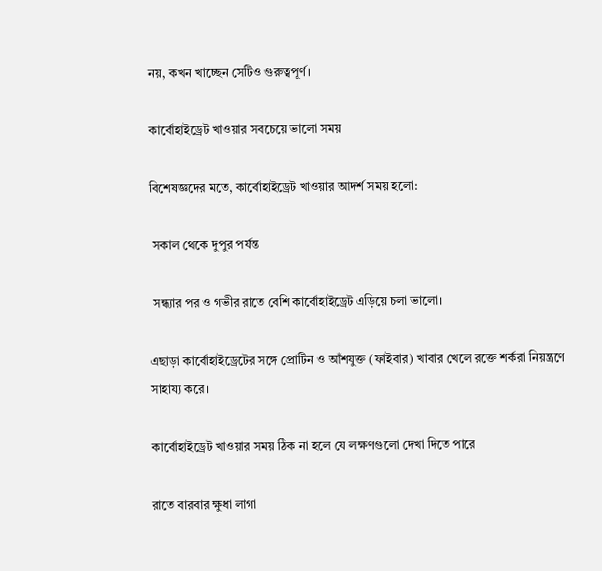নয়, কখন খাচ্ছেন সেটিও গুরুত্বপূর্ণ।

কার্বোহাইড্রেট খাওয়ার সবচেয়ে ভালো সময়

বিশেষজ্ঞদের মতে, কার্বোহাইড্রেট খাওয়ার আদর্শ সময় হলো:

 সকাল থেকে দুপুর পর্যন্ত

 সন্ধ্যার পর ও গভীর রাতে বেশি কার্বোহাইড্রেট এড়িয়ে চলা ভালো।

এছাড়া কার্বোহাইড্রেটের সঙ্গে প্রোটিন ও আঁশযুক্ত (ফাইবার) খাবার খেলে রক্তে শর্করা নিয়ন্ত্রণে সাহায্য করে।

কার্বোহাইড্রেট খাওয়ার সময় ঠিক না হলে যে লক্ষণগুলো দেখা দিতে পারে

রাতে বারবার ক্ষুধা লাগা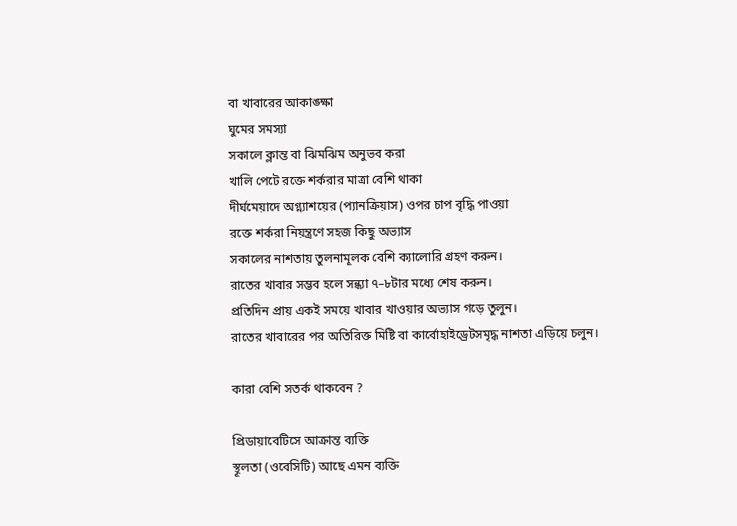বা খাবারের আকাঙ্ক্ষা
ঘুমের সমস্যা
সকালে ক্লান্ত বা ঝিমঝিম অনুভব করা
খালি পেটে রক্তে শর্করার মাত্রা বেশি থাকা
দীর্ঘমেয়াদে অগ্ন্যাশয়ের (প্যানক্রিয়াস) ওপর চাপ বৃদ্ধি পাওয়া
রক্তে শর্করা নিয়ন্ত্রণে সহজ কিছু অভ্যাস
সকালের নাশতায় তুলনামূলক বেশি ক্যালোরি গ্রহণ করুন।
রাতের খাবার সম্ভব হলে সন্ধ্যা ৭–৮টার মধ্যে শেষ করুন।
প্রতিদিন প্রায় একই সময়ে খাবার খাওয়ার অভ্যাস গড়ে তুলুন।
রাতের খাবারের পর অতিরিক্ত মিষ্টি বা কার্বোহাইড্রেটসমৃদ্ধ নাশতা এড়িয়ে চলুন।

কারা বেশি সতর্ক থাকবেন ?

প্রিডায়াবেটিসে আক্রান্ত ব্যক্তি
স্থূলতা (ওবেসিটি) আছে এমন ব্যক্তি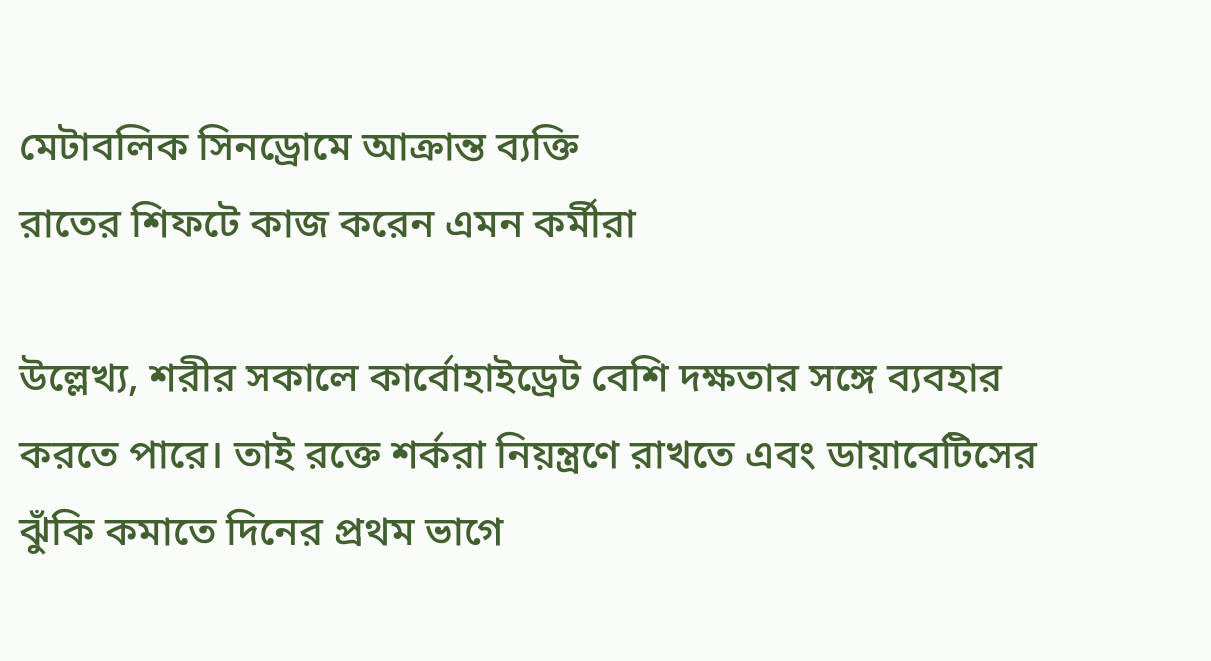মেটাবলিক সিনড্রোমে আক্রান্ত ব্যক্তি
রাতের শিফটে কাজ করেন এমন কর্মীরা

উল্লেখ্য, শরীর সকালে কার্বোহাইড্রেট বেশি দক্ষতার সঙ্গে ব্যবহার করতে পারে। তাই রক্তে শর্করা নিয়ন্ত্রণে রাখতে এবং ডায়াবেটিসের ঝুঁকি কমাতে দিনের প্রথম ভাগে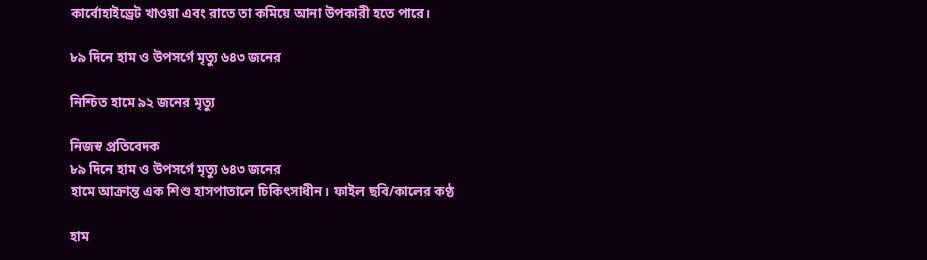কার্বোহাইড্রেট খাওয়া এবং রাতে তা কমিয়ে আনা উপকারী হতে পারে।

৮৯ দিনে হাম ও উপসর্গে মৃত্যু ৬৪৩ জনের

নিশ্চিত হামে ৯২ জনের মৃত্যু

নিজস্ব প্রতিবেদক
৮৯ দিনে হাম ও উপসর্গে মৃত্যু ৬৪৩ জনের
হামে আক্রান্ত এক শিশু হাসপাতালে চিকিৎসাধীন। ফাইল ছবি/কালের কণ্ঠ

হাম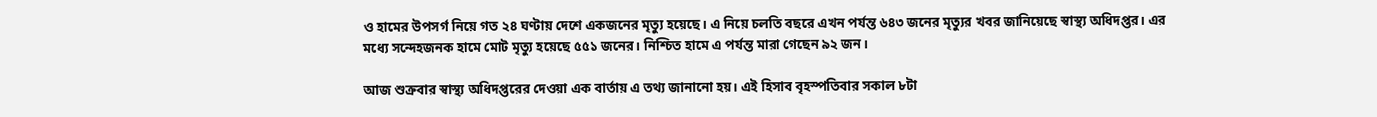ও হামের উপসর্গ নিয়ে গত ২৪ ঘণ্টায় দেশে একজনের মৃত্যু হয়েছে। এ নিয়ে চলতি বছরে এখন পর্যন্ত ৬৪৩ জনের মৃত্যুর খবর জানিয়েছে স্বাস্থ্য অধিদপ্তর। এর মধ্যে সন্দেহজনক হামে মোট মৃত্যু হয়েছে ৫৫১ জনের। নিশ্চিত হামে এ পর্যন্ত মারা গেছেন ৯২ জন।

আজ শুক্রবার স্বাস্থ্য অধিদপ্তরের দেওয়া এক বার্তায় এ তথ্য জানানো হয়। এই হিসাব বৃহস্পতিবার সকাল ৮টা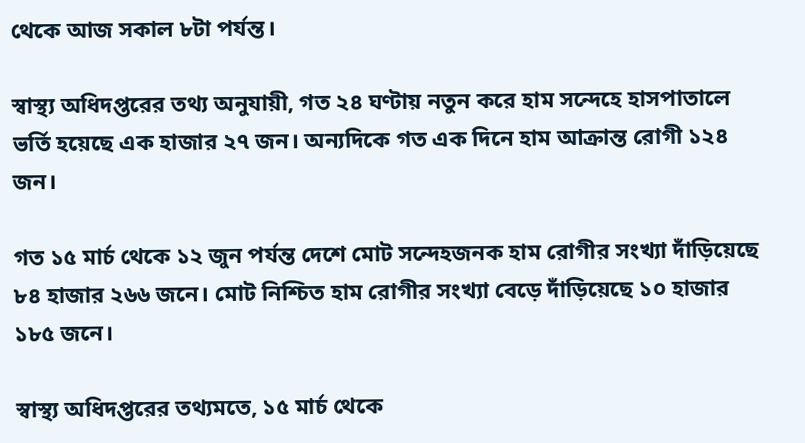থেকে আজ সকাল ৮টা পর্যন্ত।

স্বাস্থ্য অধিদপ্তরের তথ্য অনুযায়ী, গত ২৪ ঘণ্টায় নতুন করে হাম সন্দেহে হাসপাতালে ভর্তি হয়েছে এক হাজার ২৭ জন। অন্যদিকে গত এক দিনে হাম আক্রান্ত রোগী ১২৪ জন।

গত ১৫ মার্চ থেকে ১২ জুন পর্যন্ত দেশে মোট সন্দেহজনক হাম রোগীর সংখ্যা দাঁড়িয়েছে ৮৪ হাজার ২৬৬ জনে। মোট নিশ্চিত হাম রোগীর সংখ্যা বেড়ে দাঁড়িয়েছে ১০ হাজার ১৮৫ জনে।

স্বাস্থ্য অধিদপ্তরের তথ্যমতে, ১৫ মার্চ থেকে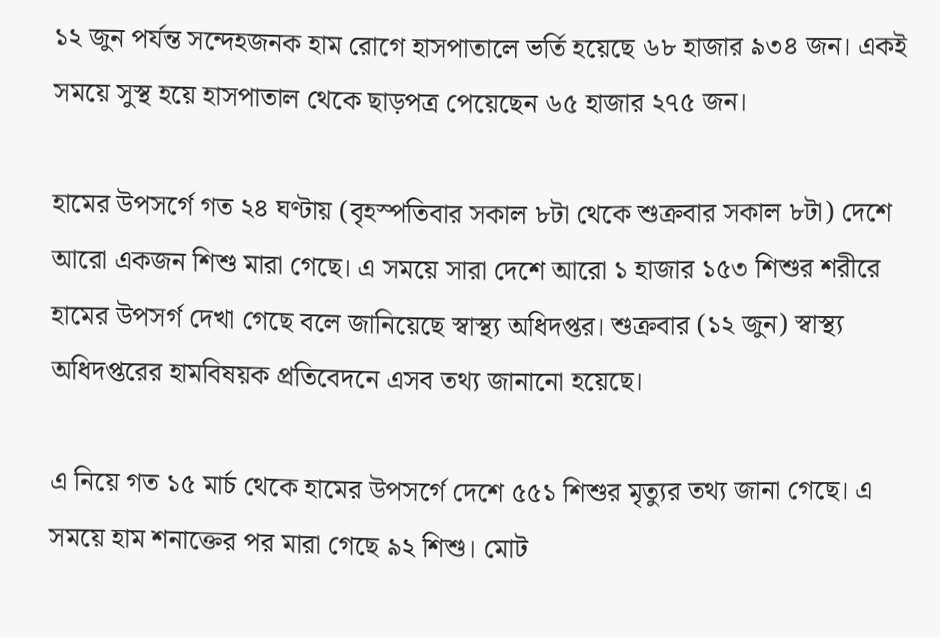১২ জুন পর্যন্ত সন্দেহজনক হাম রোগে হাসপাতালে ভর্তি হয়েছে ৬৮ হাজার ৯৩৪ জন। একই সময়ে সুস্থ হয়ে হাসপাতাল থেকে ছাড়পত্র পেয়েছেন ৬৫ হাজার ২৭৫ জন।

হামের উপসর্গে গত ২৪ ঘণ্টায় (বৃহস্পতিবার সকাল ৮টা থেকে শুক্রবার সকাল ৮টা) দেশে আরো একজন শিশু মারা গেছে। এ সময়ে সারা দেশে আরো ১ হাজার ১৫৩ শিশুর শরীরে হামের উপসর্গ দেখা গেছে বলে জানিয়েছে স্বাস্থ্য অধিদপ্তর। শুক্রবার (১২ জুন) স্বাস্থ্য অধিদপ্তরের হামবিষয়ক প্রতিবেদনে এসব তথ্য জানানো হয়েছে।

এ নিয়ে গত ১৫ মার্চ থেকে হামের উপসর্গে দেশে ৫৫১ শিশুর মৃত্যুর তথ্য জানা গেছে। এ সময়ে হাম শনাক্তের পর মারা গেছে ৯২ শিশু। মোট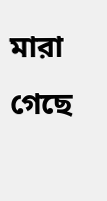মারা গেছে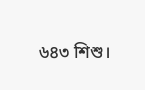৬৪৩ শিশু।